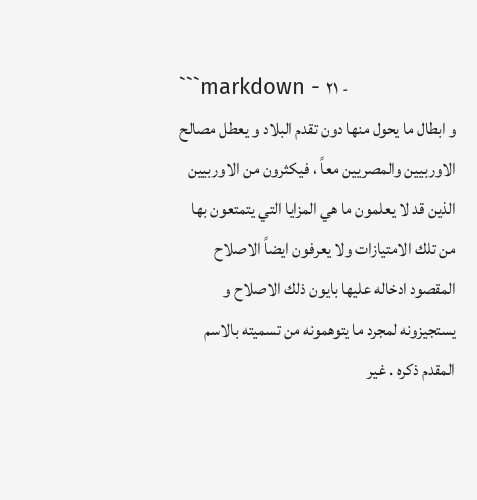```markdown - ٢١ -
و ابطال ما يحول منها دون تقدم البلاد و يعطل مصالح الاوربيين والمصريين معاً ، فيكثرون من الاوربيين الذين قد لا يعلمون ما هي المزايا التي يتمتعون بها من تلك الامتيازات ولا يعرفون ايضاً الاصلاح المقصود ادخاله عليها بايون ذلك الاصلاح و يستجيزونه لمجرد ما يتوهمونه من تسميته بالاسم المقدم ذكره . غير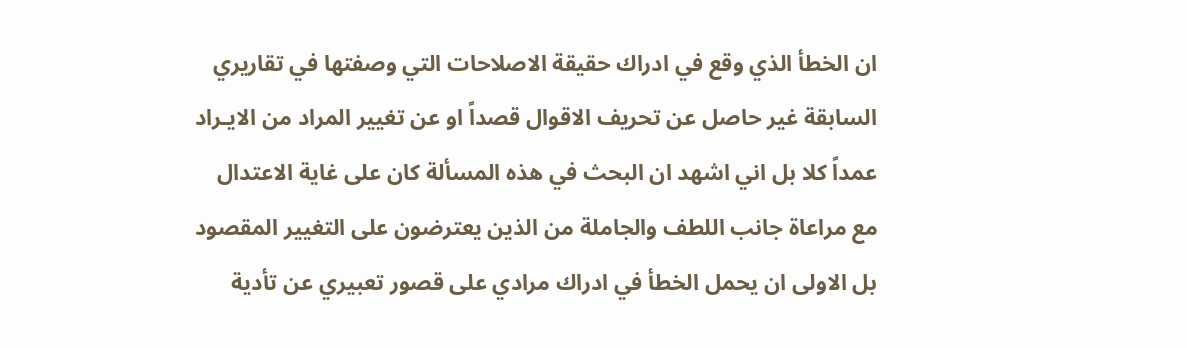ان الخطأ الذي وقع في ادراك حقيقة الاصلاحات التي وصفتها في تقاريري السابقة غير حاصل عن تحريف الاقوال قصداً او عن تغيير المراد من الايـراد عمداً كلا بل اني اشهد ان البحث في هذه المسألة كان على غاية الاعتدال مع مراعاة جانب اللطف والجاملة من الذين يعترضون على التغيير المقصود بل الاولى ان يحمل الخطأ في ادراك مرادي على قصور تعبيري عن تأدية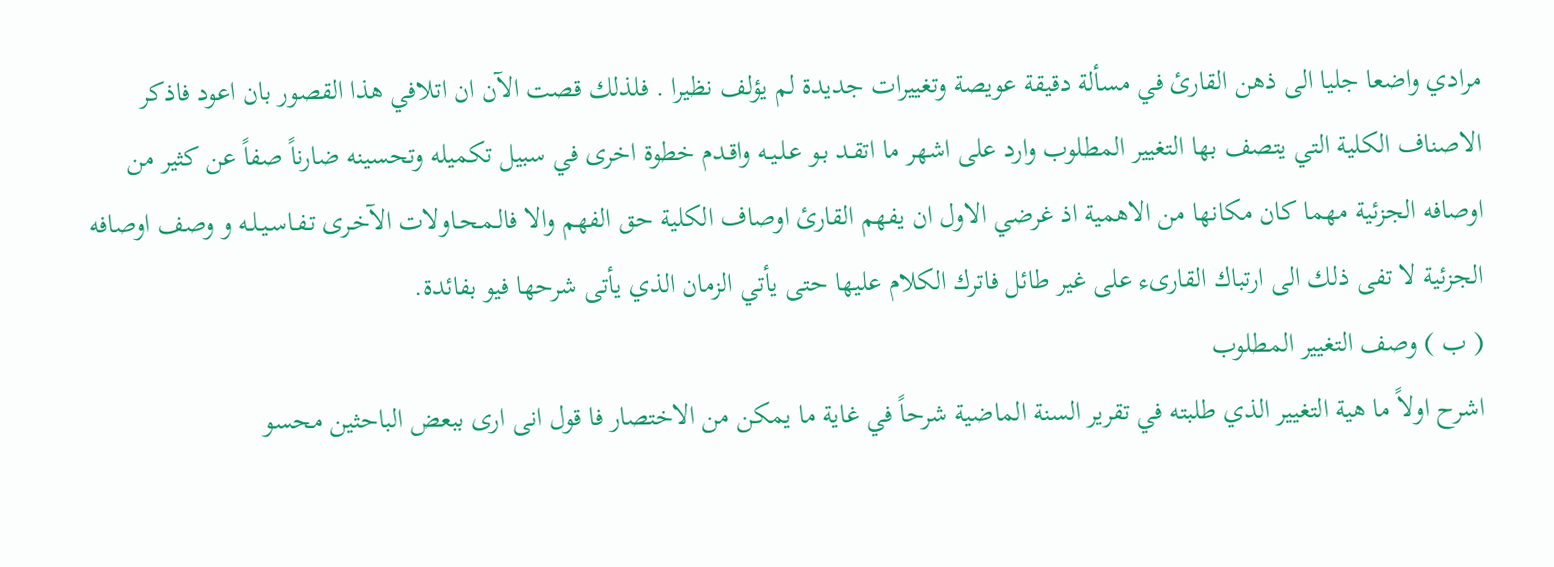مرادي واضعا جليا الى ذهن القارئ في مسألة دقيقة عويصة وتغييرات جديدة لم يؤلف نظيرا . فلذلك قصت الآن ان اتلافي هذا القصور بان اعود فاذكر الاصناف الكلية التي يتصف بها التغيير المطلوب وارد على اشهر ما اتقـد بـو عـلـيـه واقـدم خطوة اخرى في سبيل تكميله وتحسينه ضارناً صفاً عن كثير من اوصافه الجزئية مهما كان مكانها من الاهمية اذ غرضي الاول ان يفهم القارئ اوصاف الكلية حق الفهم والا فالـمـحـاولات الآخـرى تـفـاسـيـلـه و وصف اوصافه الجزئية لا تفى ذلك الى ارتباك القارىء على غير طائل فاترك الكلام عليها حتى يأتي الزمان الذي يأتى شرحها فيو بفائدة.
( ب ) وصف التغيير المطلوب
اشرح اولاً ما هية التغيير الذي طلبته في تقرير السنة الماضية شرحاً في غاية ما يمكن من الاختصار فا قول انى ارى ببعض الباحثين محسو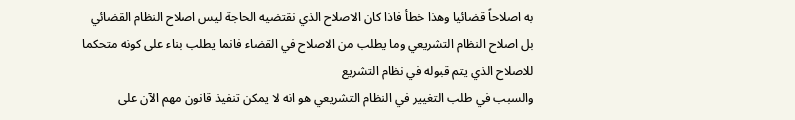به اصلاحاً قضائيا وهذا خطأ فاذا كان الاصلاح الذي نقتضيه الحاجة ليس اصلاح النظام القضائي بل اصلاح النظام التشريعي وما يطلب من الاصلاح في القضاء فانما يطلب بناء على كونه متحكما للاصلاح الذي يتم قبوله في نظام التشريع
والسبب في طلب التغيير في النظام التشريعي هو انه لا يمكن تنفيذ قانون مهم الآن على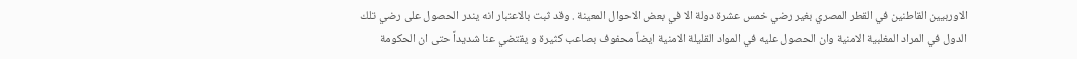الاوربيين القاطنين في القطر المصري بغير رضي خمس عشرة دولة الا في بعض الاحوال المعينة . وقد ثبت بالاعتبار انه يندر الحصول على رضي تلك الدول في المراد المغلبية الامنية وان الحصول عليه في المواد القليلة الامنية ايضاً محفوف بصاعب كثيرة و يقتضي عنا شديداً حتى ان الحكومة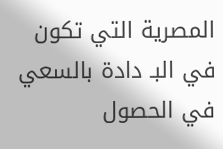المصرية التي تكون في البـ دادة بالسعي في الحصول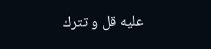عليه قل و تترك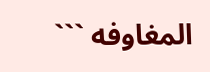المغاوفه ```